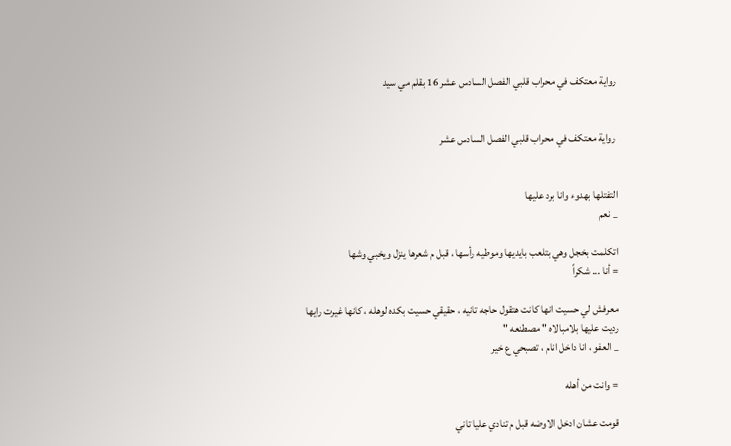رواية معتكف في محراب قلبي الفصل السادس عشر 16 بقلم مي سيد


 رواية معتكف في محراب قلبي الفصل السادس عشر


التفتلها بهدوء وانا برد عليها
_ نعم

اتكلمت بخجل وهي بتلعب بايديها وموطيه رأسها ، قبل م شعرها ينزل ويخبي وشها
= أنا ... شكراً

معرفش لي حسيت انها كانت هتقول حاجه تانيه ، حقيقي حسيت بكده لوهله ، كانها غيرت رايها
رديت عليها بلامبالاه " مصطنعه "
_ العفو ، انا داخل انام ، تصبحي ع خير

= وانت من أهله

قومت عشان ادخل الاوضه قبل م تنادي عليا تاني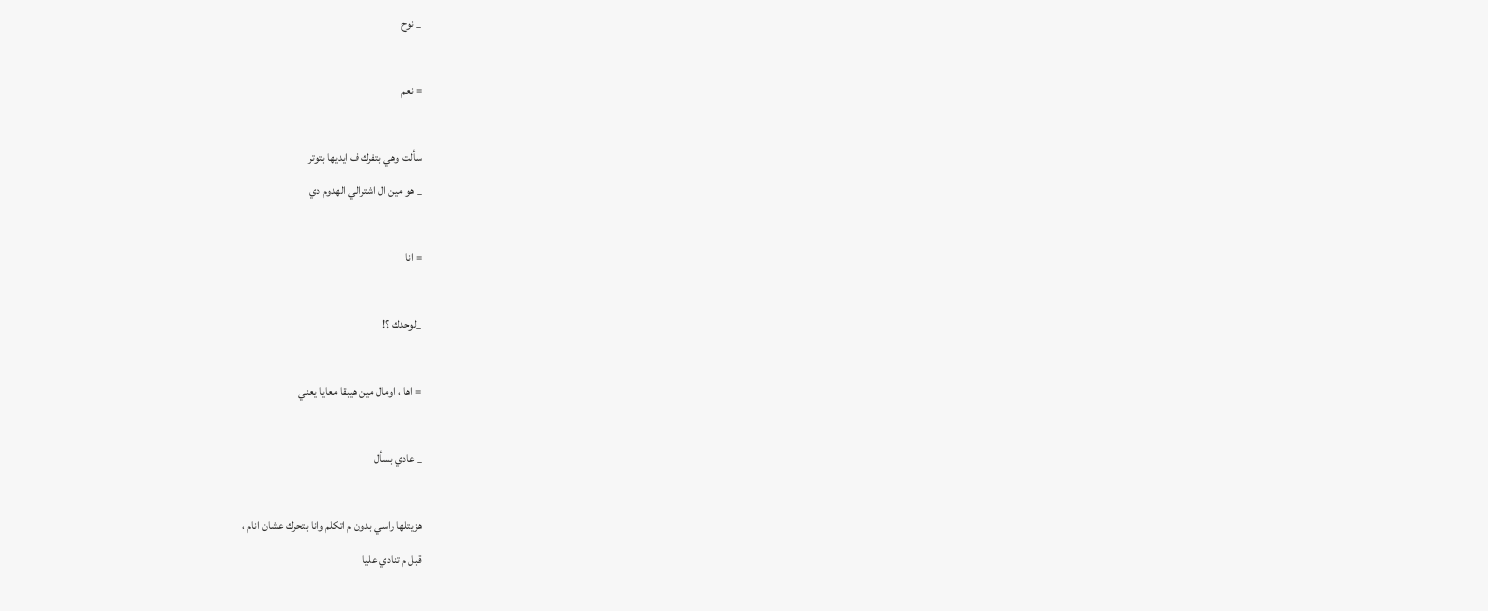_ نوح

= نعم

سألت وهي بتفرك ف ايديها بتوتر
_ هو مين ال اشترالي الهدوم دي

= انا

_لوحدك ؟!

= اها ، اومال مين هيبقا معايا يعني

_ عادي بسأل

هزيتلها راسي بدون م اتكلم وانا بتحرك عشان انام ،
قبل م تنادي عليا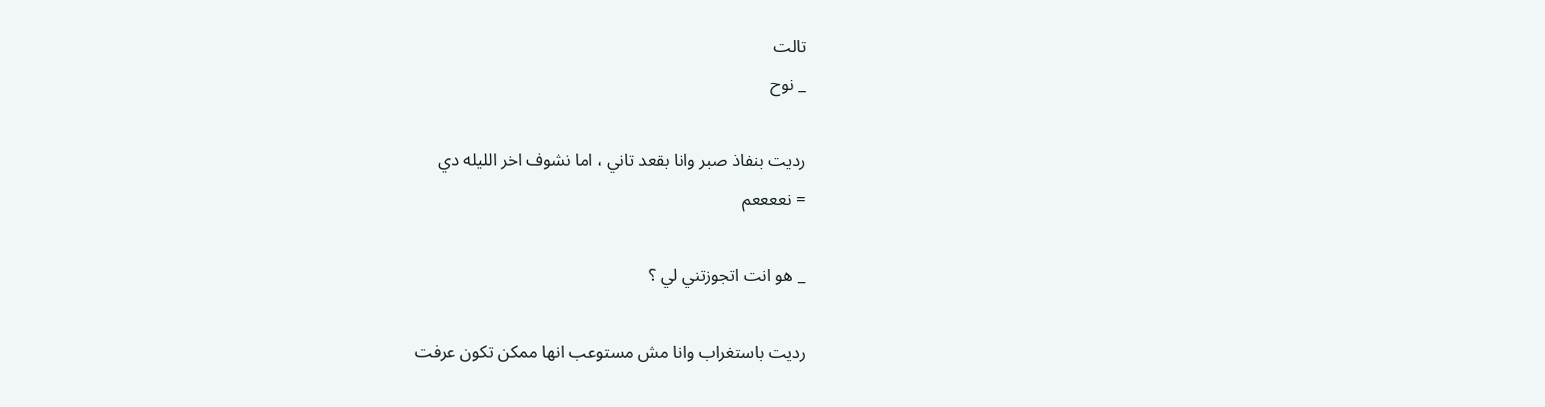تالت
_ نوح

رديت بنفاذ صبر وانا بقعد تاني ، اما نشوف اخر الليله دي
= نععععم

_ هو انت اتجوزتني لي ؟

رديت باستغراب وانا مش مستوعب انها ممكن تكون عرفت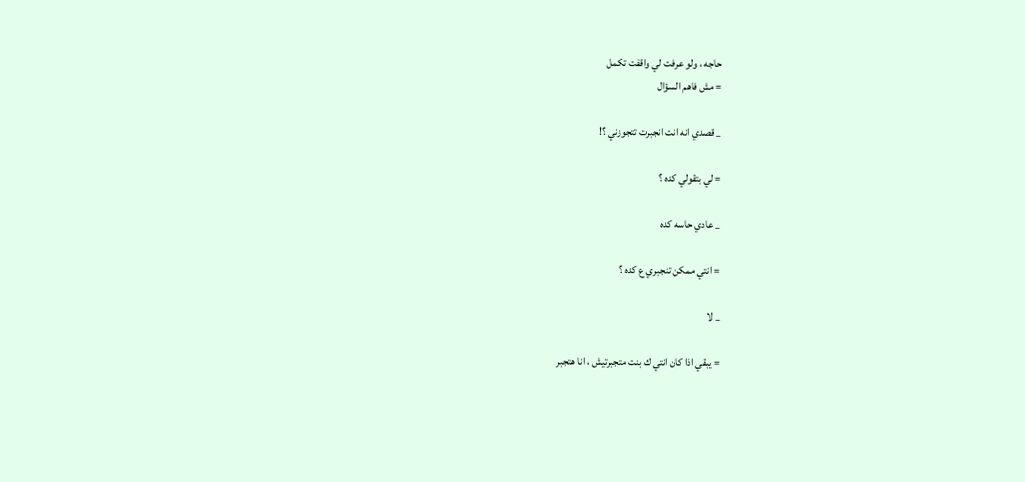حاجه ، ولو عرفت لي واقفت تكمل
= مش فاهم السؤال

_ قصدي انه انت انجبرت تتجوزني ؟!

= لي بتقولي كده ؟

_ عادي حاسه كده

= انتي ممكن تنجبري ع كده ؟

_ لا

= يبقي اذا كان انتي ك بنت متجبرتيش ، انا هتجبر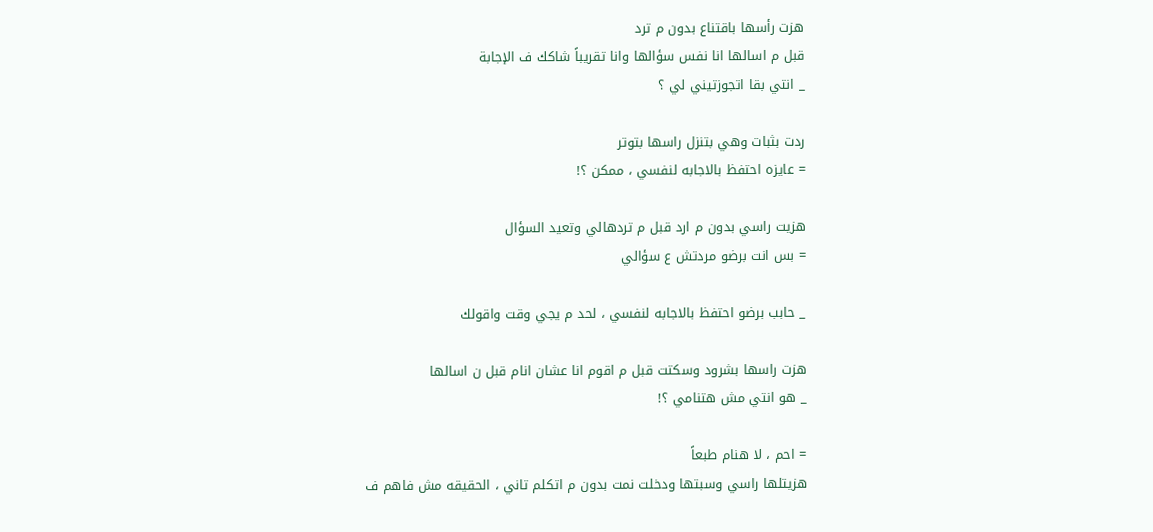هزت رأسها باقتناع بدون م ترد
قبل م اسالها انا نفس سؤالها وانا تقريباً شاكك ف الإجابة
_ انتي بقا اتجوزتيني لي ؟

ردت بثبات وهي بتنزل راسها بتوتر
= عايزه احتفظ بالاجابه لنفسي ، ممكن ؟!

هزيت راسي بدون م ارد قبل م تردهالي وتعيد السؤال
= بس انت برضو مردتش ع سؤالي

_ حابب برضو احتفظ بالاجابه لنفسي ، لحد م يجي وقت واقولك

هزت راسها بشرود وسكتت قبل م اقوم انا عشان انام قبل ن اسالها
_ هو انتي مش هتنامي ؟!

= احم ، لا هنام طبعاً
هزيتلها راسي وسبتها ودخلت نمت بدون م اتكلم تاني ، الحقيقه مش فاهم ف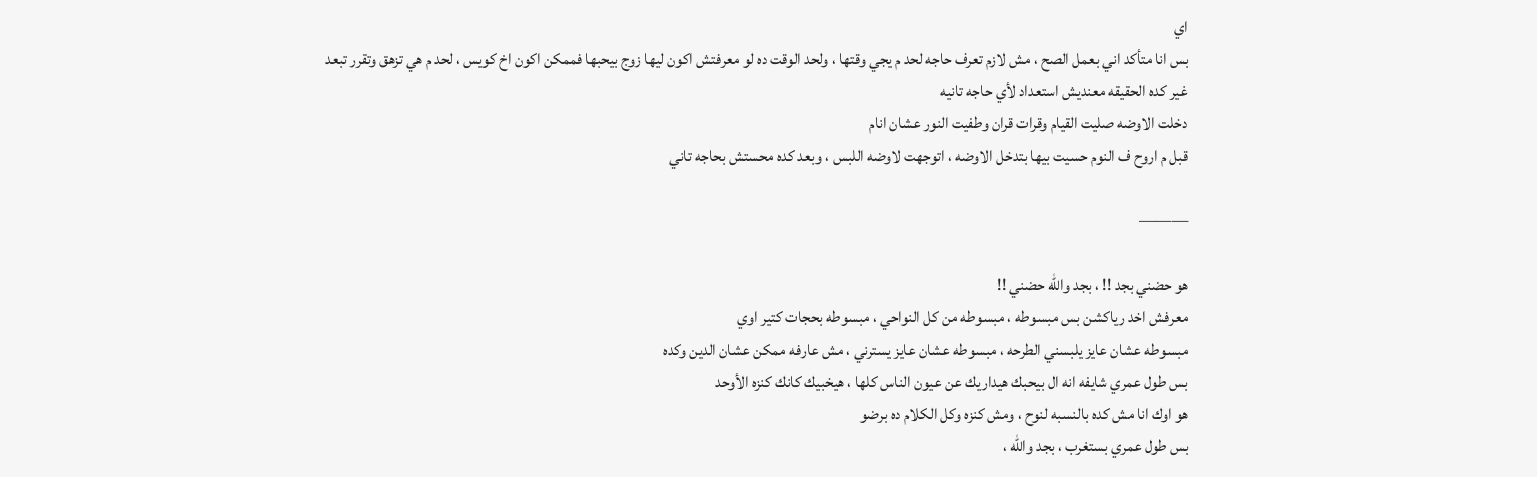اي
بس انا متأكد اني بعمل الصح ، مش لازم تعرف حاجه لحد م يجي وقتها ، ولحد الوقت ده لو معرفتش اكون ليها زوج بيحبها فممكن اكون اخ كويس ، لحد م هي تزهق وتقرر تبعد
غير كده الحقيقه معنديش استعداد لأي حاجه تانيه
دخلت الاوضه صليت القيام وقرات قران وطفيت النور عشان انام
قبل م اروح ف النوم حسيت بيها بتدخل الاوضه ، اتوجهت لاوضه اللبس ، وبعد كده محستش بحاجه تاني

———

هو حضني بجد !! ، بجد والله حضني !!
معرفش اخد رياكشن بس مبسوطه ، مبسوطه من كل النواحي ، مبسوطه بحجات كتير اوي
مبسوطه عشان عايز يلبسني الطرحه ، مبسوطه عشان عايز يسترني ، مش عارفه ممكن عشان الدين وكده
بس طول عمري شايفه انه ال بيحبك هيداريك عن عيون الناس كلها ، هيخبيك كانك كنزه الأوحد
هو اوك انا مش كده بالنسبه لنوح ، ومش كنزه وكل الكلام ده برضو
بس طول عمري بستغرب ، بجد والله ،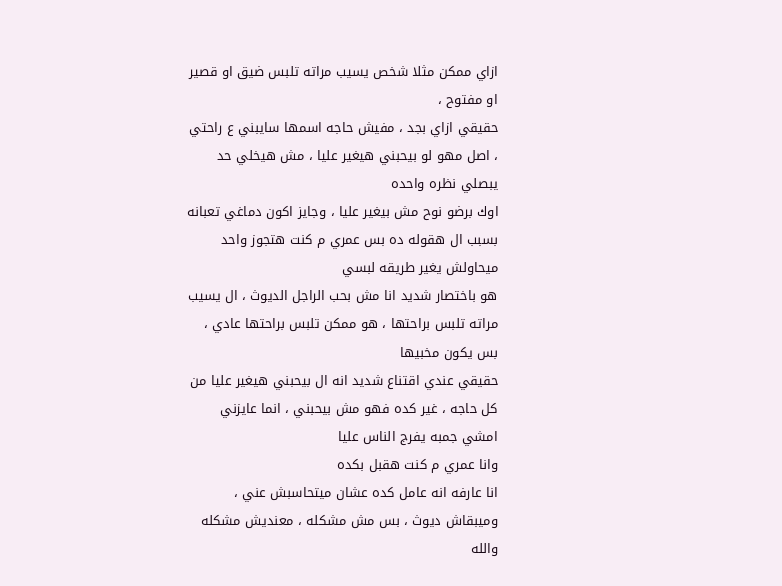ازاي ممكن مثلا شخص يسيب مراته تلبس ضيق او قصير او مفتوح ،
حقيقي ازاي بجد ، مفيش حاجه اسمها سايبني ع راحتي ، اصل مهو لو بيحبني هيغير عليا ، مش هيخلي حد يبصلي نظره واحده
اوك برضو نوح مش بيغير عليا ، وجايز اكون دماغي تعبانه بسبب ال هقوله ده بس عمري م كنت هتجوز واحد ميحاولش يغير طريقه لبسي
هو باختصار شديد انا مش بحب الراجل الديوث ، ال يسيب مراته تلبس براحتها ، هو ممكن تلبس براحتها عادي ، بس يكون مخبيها
حقيقي عندي اقتناع شديد انه ال بيحبني هيغير عليا من كل حاجه ، غير كده فهو مش بيحبني ، انما عايزني امشي جمبه يفرج الناس عليا
وانا عمري م كنت هقبل بكده
انا عارفه انه عامل كده عشان ميتحاسبش عني ، وميبقاش ديوث ، بس مش مشكله ، معنديش مشكله والله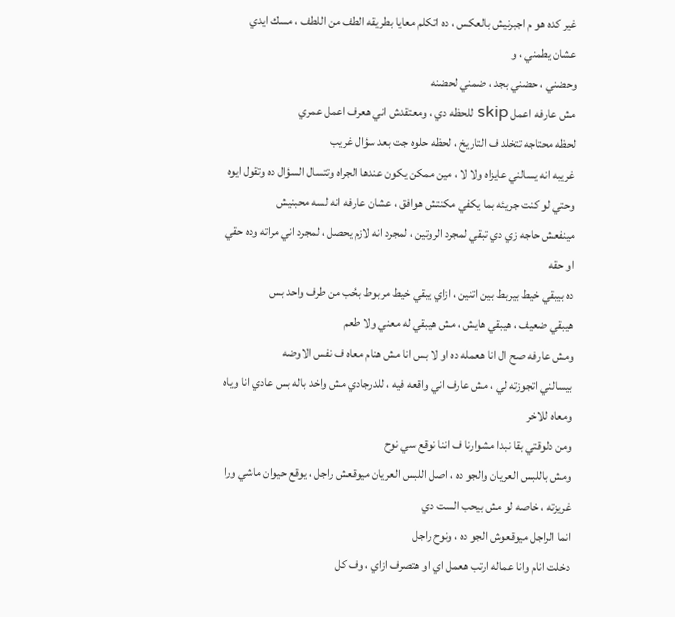غير كده هو م اجبرنيش بالعكس ، ده اتكلم معايا بطريقه الطف من اللطف ، مسك ايدي عشان يطمني ، و
وحضني ، حضني بجد ، ضمني لحضنه
مش عارفه اعمل skip للحظه دي ، ومعتقدش اني هعرف اعمل عمري
لحظه محتاجه تتخلد ف التاريخ ، لحظه حلوه جت بعد سؤال غريب
غريبه انه يسالني عايزاه ولا لا ، مين ممكن يكون عندها الجراه وتتسال السؤال ده وتقول ايوه
وحتي لو كنت جريئه بما يكفي مكنتش هوافق ، عشان عارفه انه لسه محبنيش
مينفعش حاجه زي دي تبقي لمجرد الروتين ، لمجرد انه لازم يحصل ، لمجرد اني مراته وده حقي او حقه
ده بيبقي خيط بيربط بين اتنين ، ازاي يبقي خيط مربوط بحُب من طرف واحد بس
هيبقي ضعيف ، هيبقي هايش ، مش هيبقي له معني ولا طعم
ومش عارفه صح ال انا هعمله ده او لا بس انا مش هنام معاه ف نفس الاوضه
بيسالني اتجوزته لي ، مش عارف اني واقعه فيه ، للدرجادي مش واخد باله بس عادي انا وياه ومعاه للاخر
ومن دلوقتي بقا نبدا مشوارنا ف اننا نوقع سي نوح
ومش باللبس العريان والجو ده ، اصل اللبس العريان ميوقعش راجل ، يوقع حيوان ماشي ورا غريزته ، خاصه لو مش بيحب الست دي
انما الراجل ميوقعوش الجو ده ، ونوح راجل
دخلت انام وانا عماله ارتب هعمل اي او هتصرف ازاي ، وف كل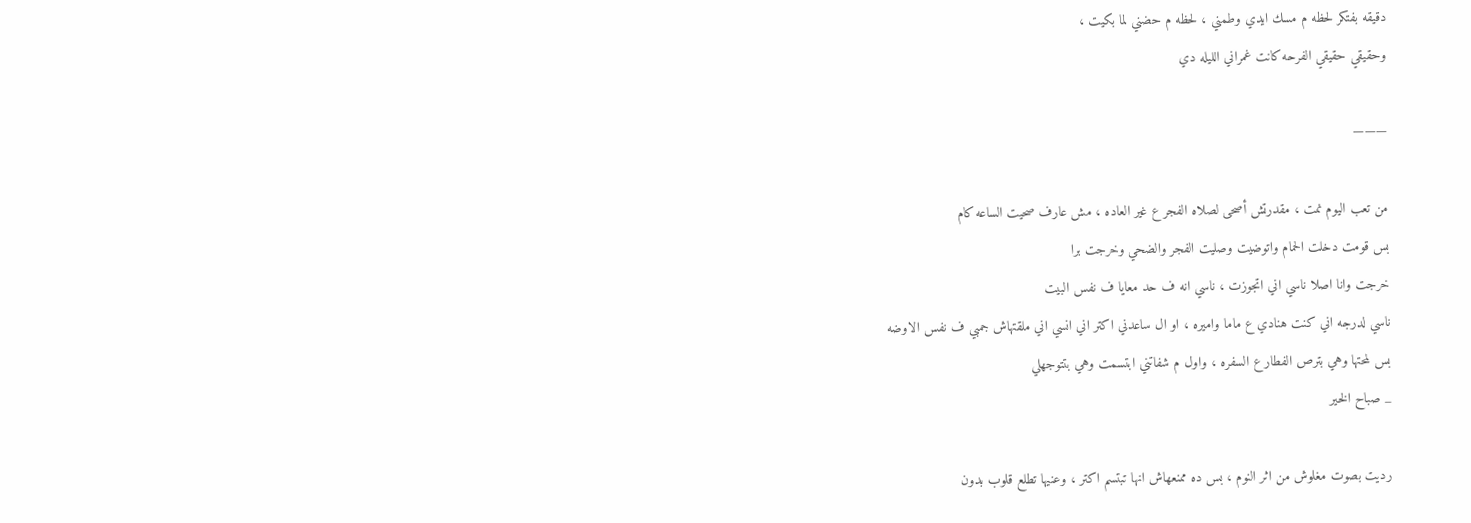دقيقه بفتكر لحظه م مسك ايدي وطمني ، لحظه م حضني لما بكيت ،
وحقيقي حقيقي الفرحه كانت غمراني الليله دي

———

من تعب اليوم نمت ، مقدرتش أصحى لصلاه الفجر ع غير العاده ، مش عارف صحيت الساعه كام
بس قومت دخلت الحمام واتوضيت وصليت الفجر والضحي وخرجت برا
خرجت وانا اصلا ناسي اني اتجوزت ، ناسي انه ف حد معايا ف نفس البيت
ناسي لدرجه اني كنت هنادي ع ماما واميره ، او ال ساعدني اكتر اني انسي اني ملقتهاش جمبي ف نفس الاوضه
بس لمحتها وهي بترص الفطار ع السفره ، واول م شفاتني ابتسمت وهي بتتوجهلي
_ صباح الخير

رديت بصوت مغلوش من اثر النوم ، بس ده ممنعهاش انها تبتسم اكتر ، وعنيها تطلع قلوب بدون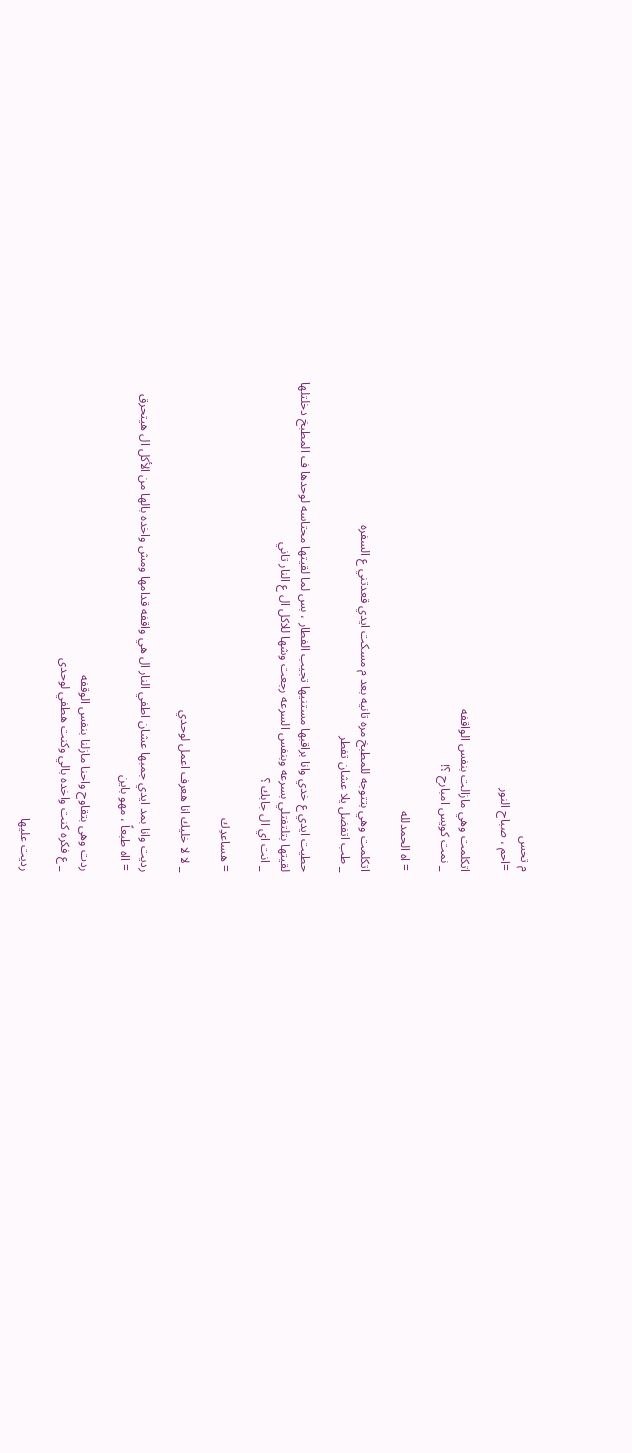م تحس
=احم ، صباح النور

اتكلمت وهي مازالت بنفس الواقفه
_ نمت كويس امبارح ؟!

= اه الحمدلله

اتكلمت وهي بتتوجه للمطبخ مره تانيه بعد م مسكت ايدي قعدتني ع السفره
_ طب اتفضل يلا عشان تفطر

حطيت ايدي ع خدي وانا براقبها مستنيها تجيب الفطار ، بس لما لقيتها محتاسه لوحدها ف المطبخ دخلتلها
لقيتها بتلتفتلي بسرعه وبنفس السرعه رجعت وشها للاكل ال ع النار تاني
_ انت اي ال جابك ؟

= هساعدِك

_ لا لا خليك انا هعرف اعمل لوحدي

رديت وانا بمد ايدي جمبها عشان اطفي النار ال هي واقفه قدامها ومش واخده بالها من الأكل ال هيتحرق
= ااه طبعاً ، مهو باين

ردت وهى بتقاوح واحنا مازلنا بنفس الوقفه
_ ع فكره كنت واخده بالي وكنت هطفي لوحدى

رديت عليها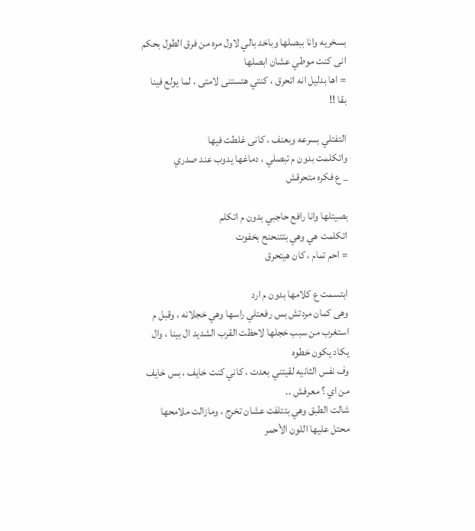بسخريه وانا ببصلها وباخد بالي لاول مره من فرق الطول بحكم انى كنت موطي عشان ابصلها
= اها بدليل انه اتحرق ، كنتي هتستنى لامتى ، لما يولع فينا بقا !!

التفتلي بسرعه وبعنف ، كانى غلطت فيها
واتكلمت بدون م تبصلي ، دماغها يدوب عند صدري
_ ع فكره متحرقش

بصيتلها وانا رافع حاجبي بدون م اتكلم
اتكلمت هي وهي بتتنحنح بخفوت
= احم تمام ، كان هيتحرق

ابتسمت ع كلامها بدون م ارد
وهى كمان مردتش بس رفعتلي راسها وهي خجلانه ، وقبل م استغرب من سبب خجلها لاحظت القرب الشديد ال بينا ، وال يكاد يكون خطوه
وف نفس الثانيه لقيتني بعدت ، كاني كنت خايف ، بس خايف من اي ؟ معرفش ..
شالت الطبق وهي بتتلفت عشان تخرج ، ومازالت ملامحها محتل عليها اللون الأحمر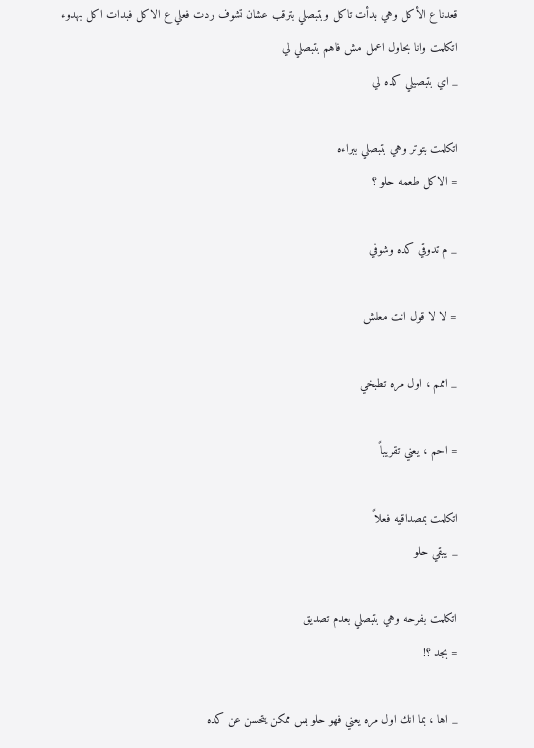قعدنا ع الأكل وهي بدأت تاكل وبتبصلي بترقب عشان تشوف ردت فعلي ع الاكل فبدات اكل بهدوء
اتكلمت وانا بحاول اعمل مش فاهم بتبصلي لي
_ اي بتبصيلي كده لي

اتكلمت بتوتر وهي بتبصلي ببراءه
= الاكل طعمه حلو ؟

_ م تدوقي كده وشوفي

= لا لا قول انت معلش

_ اممم ، اول مره تطبخي

= احم ، يعني تقريباً

اتكلمت بمصداقيه فعلاً
_ يبقي حلو

اتكلمت بفرحه وهي بتبصلي بعدم تصديق
= بجد ؟!

_ اها ، بما انك اول مره يعني فهو حلو بس ممكن يتحسن عن كده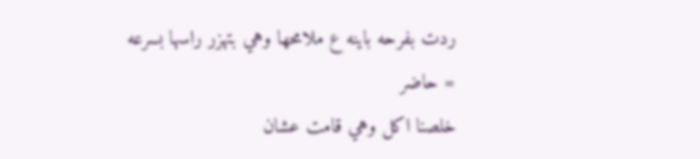ردت بفرحه باينه ع ملامحها وهي بتهزر راسها بسرعه
= حاضر
خلصنا اكل وهي قامت عشان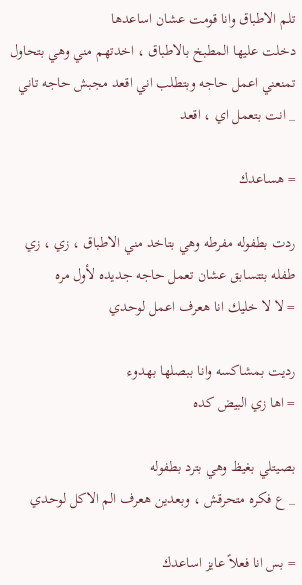تلم الاطباق وانا قومت عشان اساعدها
دخلت عليها المطبخ بالاطباق ، اخدتهم مني وهي بتحاول تمنعني اعمل حاجه وبتطلب اني اقعد مجبش حاجه تاني
_ انت بتعمل اي ، اقعد

= هساعدك

ردت بطفوله مفرطه وهي بتاخد مني الاطباق ، زي ، زي طفله بتتسابق عشان تعمل حاجه جديده لأول مره
= لا لا خليك انا هعرف اعمل لوحدي

رديت بمشاكسه وانا ببصلها بهدوء
= اها زي البيض كده

بصيتلي بغيظ وهي بترد بطفوله
_ ع فكره متحرقش ، وبعدين هعرف الم الاكل لوحدي

= بس انا فعلاً عايز اساعدك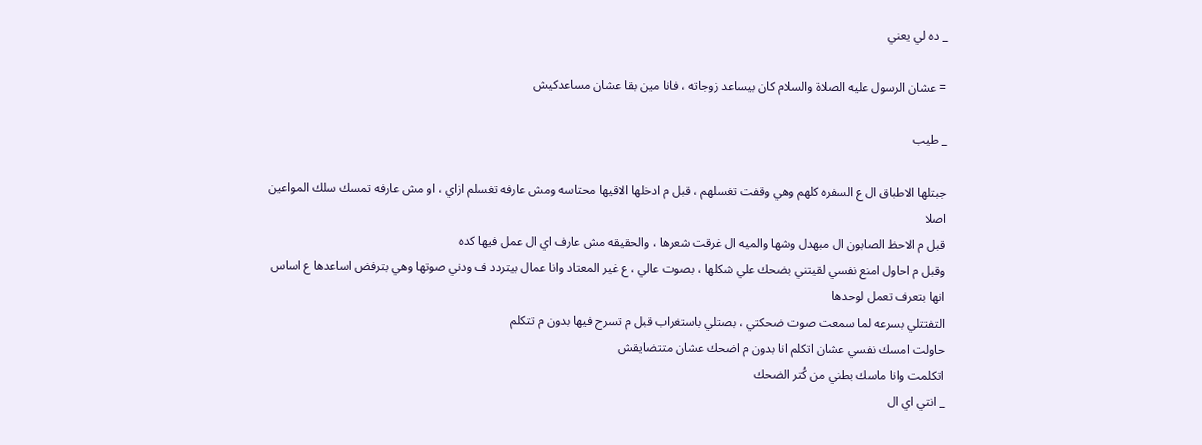_ ده لي يعني

= عشان الرسول عليه الصلاة والسلام كان بيساعد زوجاته ، فانا مين بقا عشان مساعدكيش

_ طيب

جبتلها الاطباق ال ع السفره كلهم وهي وقفت تغسلهم ، قبل م ادخلها الاقيها محتاسه ومش عارفه تغسلم ازاي ، او مش عارفه تمسك سلك المواعين اصلا
قبل م الاحظ الصابون ال مبهدل وشها والميه ال غرقت شعرها ، والحقيقه مش عارف اي ال عمل فيها كده
وقبل م احاول امنع نفسي لقيتني بضحك علي شكلها ، بصوت عالي ، ع غير المعتاد وانا عمال بيتردد ف ودني صوتها وهي بترفض اساعدها ع اساس انها بتعرف تعمل لوحدها
التفتتلي بسرعه لما سمعت صوت ضحكتي ، بصتلي باستغراب قبل م تسرح فيها بدون م تتكلم
حاولت امسك نفسي عشان اتكلم انا بدون م اضحك عشان متتضايقش
اتكلمت وانا ماسك بطني من كُتر الضحك
_ انتي اي ال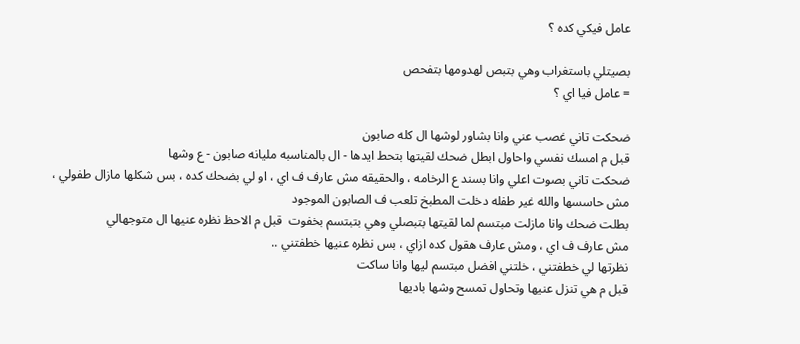عامل فيكي كده ؟

بصيتلي باستغراب وهي بتبص لهدومها بتفحص
= عامل فيا اي ؟

ضحكت تاني غصب عني وانا بشاور لوشها ال كله صابون
قبل م امسك نفسي واحاول ابطل ضحك لقيتها بتحط ايدها - ال بالمناسبه مليانه صابون - ع وشها
ضحكت تاني بصوت اعلي وانا بسند ع الرخامه ، والحقيقه مش عارف ف اي ، او لي بضحك كده ، بس شكلها مازال طفولي ،
مش حاسسها والله غير طفله دخلت المطبخ تلعب ف الصابون الموجود
بطلت ضحك وانا مازلت مبتسم لما لقيتها بتبصلي وهي بتبتسم بخفوت  قبل م الاحظ نظره عنيها ال متوجهالي
مش عارف ف اي ، ومش عارف هقول كده ازاي ، بس نظره عنيها خطفتني ..
نظرتها لي خطفتني ، خلتني افضل مبتسم ليها وانا ساكت
قبل م هي تنزل عنيها وتحاول تمسح وشها باديها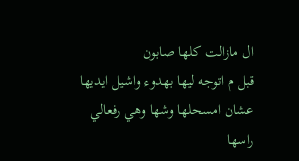ال مازالت كلها صابون
قبل م اتوجه ليها بهدوء واشيل ايديها عشان امسحلها وشها وهي رفعالي راسها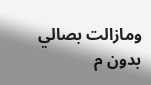ومازالت بصالي بدون م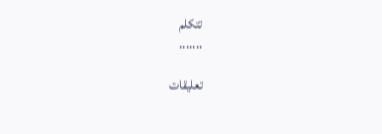تتكلم
.......

تعليقات